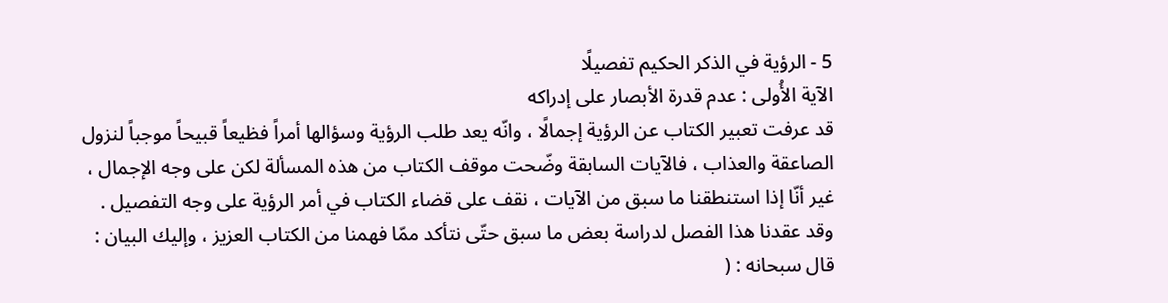5 - الرؤية في الذكر الحكيم تفصيلًا
الآية الأُولى : عدم قدرة الأبصار على إدراكه
قد عرفت تعبير الكتاب عن الرؤية إجمالًا ، وانّه يعد طلب الرؤية وسؤالها أمراً فظيعاً قبيحاً موجباً لنزول الصاعقة والعذاب ، فالآيات السابقة وضّحت موقف الكتاب من هذه المسألة لكن على وجه الإجمال ، غير أنّا إذا استنطقنا ما سبق من الآيات ، نقف على قضاء الكتاب في أمر الرؤية على وجه التفصيل . وقد عقدنا هذا الفصل لدراسة بعض ما سبق حتّى نتأكد ممّا فهمنا من الكتاب العزيز ، وإليك البيان :
قال سبحانه : (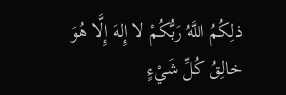ذلِكُمُ اللَّهُ رَبُّكُمْ لا إِلهَ إِلَّا هُوَ خالِقُ كُلِّ شَيْءٍ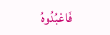فَاعْبُدُوهُ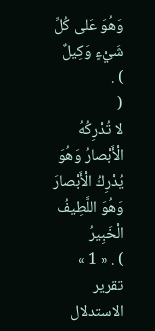وَهُوَ عَلى كُلِّ شَيْءٍ وَكِيلٌ
) .
(
لا تُدْرِكُهُ الْأَبْصارُ وَهُوَ يُدْرِكُ الْأَبْصارَ وَهُوَ اللَّطِيفُ الْخَبِيرُ
) . « 1 »
تقرير الاستدلال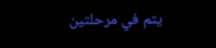يتم في مرحلتين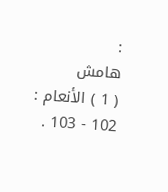:
هامش
( 1 ) الأنعام : 102 - 103 .